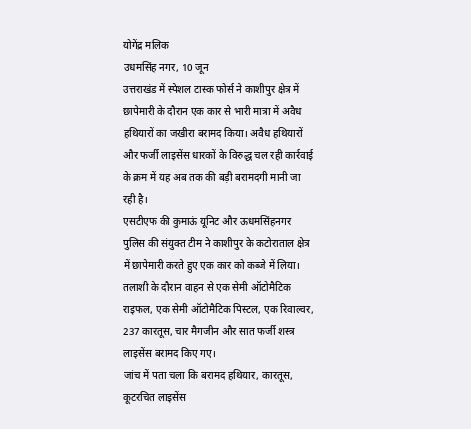योगेंद्र मलिक
उधमसिंह नगर, 10 जून
उत्तराखंड में स्पेशल टास्क फोर्स ने काशीपुर क्षेत्र में छापेमारी के दौरान एक कार से भारी मात्रा में अवैध हथियारों का जखीरा बरामद किया। अवैध हथियारों और फर्जी लाइसेंस धारकों के विरुद्ध चल रही कार्रवाई के क्रम में यह अब तक की बड़ी बरामदगी मानी जा रही है।
एसटीएफ की कुमाऊं यूनिट और ऊधमसिंहनगर पुलिस की संयुक्त टीम ने काशीपुर के कटोराताल क्षेत्र में छापेमारी करते हुए एक कार को कब्जे में लिया। तलाशी के दौरान वाहन से एक सेमी ऑटोमैटिक राइफल, एक सेमी ऑटोमैटिक पिस्टल, एक रिवाल्वर, 237 कारतूस, चार मैगजीन और सात फर्जी शस्त्र लाइसेंस बरामद किए गए।
जांच में पता चला कि बरामद हथियार, कारतूस, कूटरचित लाइसेंस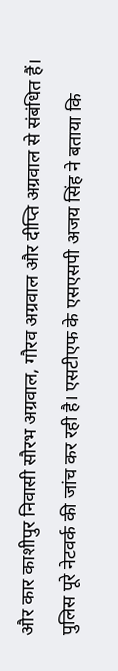और कार काशीपुर निवासी सौरभ अग्रवाल, गौरव अग्रवाल और दीप्ति अग्रवाल से संबंधित हैं। पुलिस पूरे नेटवर्क की जांच कर रही है। एसटीएफ के एसएसपी अजय सिंह ने बताया कि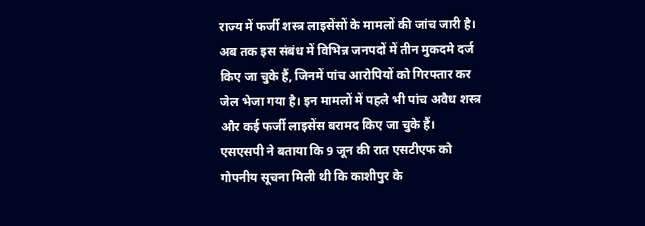राज्य में फर्जी शस्त्र लाइसेंसों के मामलों की जांच जारी है। अब तक इस संबंध में विभिन्न जनपदों में तीन मुकदमे दर्ज किए जा चुके हैं, जिनमें पांच आरोपियों को गिरफ्तार कर जेल भेजा गया है। इन मामलों में पहले भी पांच अवैध शस्त्र और कई फर्जी लाइसेंस बरामद किए जा चुके हैं।
एसएसपी ने बताया कि 9 जून की रात एसटीएफ को गोपनीय सूचना मिली थी कि काशीपुर के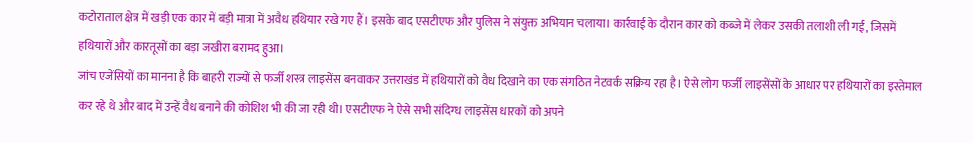कटोराताल क्षेत्र में खड़ी एक कार में बड़ी मात्रा में अवैध हथियार रखे गए हैं। इसके बाद एसटीएफ और पुलिस ने संयुक्त अभियान चलाया। कार्रवाई के दौरान कार को कब्जे में लेकर उसकी तलाशी ली गई, जिसमें हथियारों और कारतूसों का बड़ा जखीरा बरामद हुआ।
जांच एजेंसियों का मानना है कि बाहरी राज्यों से फर्जी शस्त्र लाइसेंस बनवाकर उत्तराखंड में हथियारों को वैध दिखाने का एक संगठित नेटवर्क सक्रिय रहा है। ऐसे लोग फर्जी लाइसेंसों के आधार पर हथियारों का इस्तेमाल कर रहे थे और बाद में उन्हें वैध बनाने की कोशिश भी की जा रही थी। एसटीएफ ने ऐसे सभी संदिग्ध लाइसेंस धारकों को अपने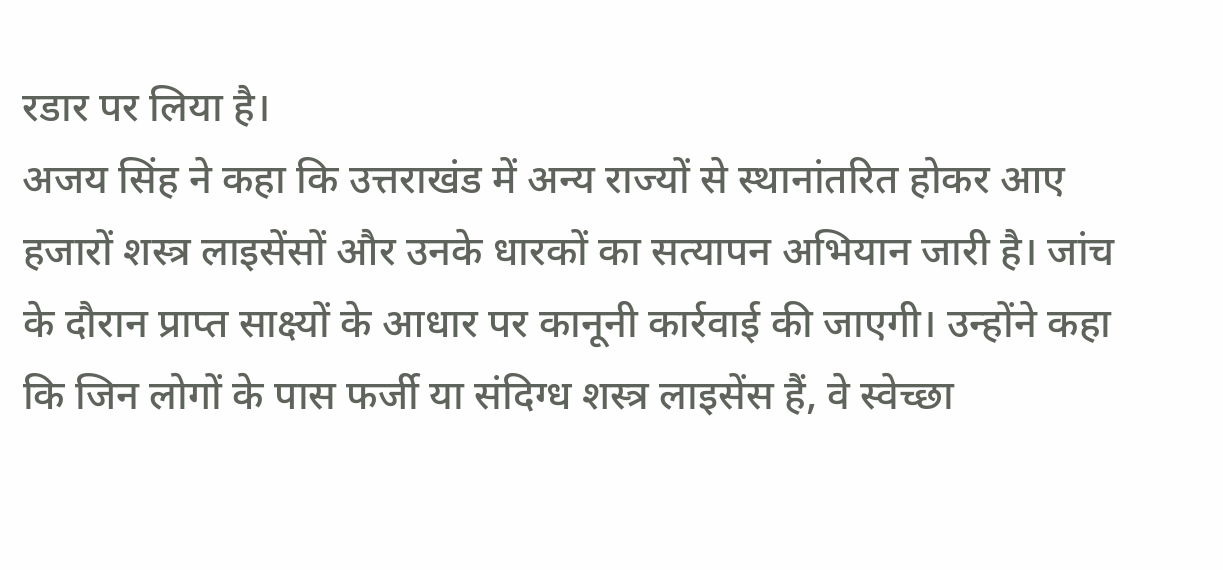रडार पर लिया है।
अजय सिंह ने कहा कि उत्तराखंड में अन्य राज्यों से स्थानांतरित होकर आए हजारों शस्त्र लाइसेंसों और उनके धारकों का सत्यापन अभियान जारी है। जांच के दौरान प्राप्त साक्ष्यों के आधार पर कानूनी कार्रवाई की जाएगी। उन्होंने कहा कि जिन लोगों के पास फर्जी या संदिग्ध शस्त्र लाइसेंस हैं, वे स्वेच्छा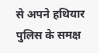से अपने हथियार पुलिस के समक्ष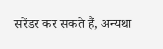सरेंडर कर सकते हैं, अन्यथा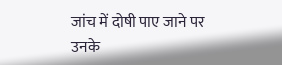जांच में दोषी पाए जाने पर उनके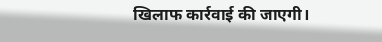खिलाफ कार्रवाई की जाएगी।